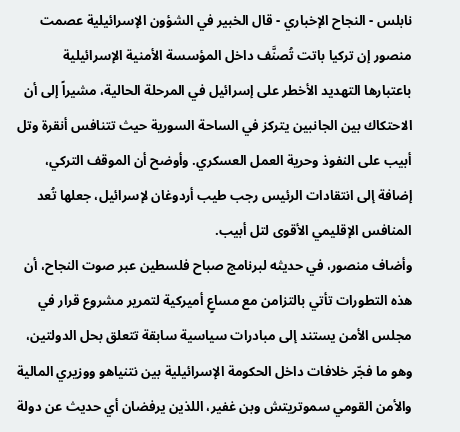نابلس - النجاح الإخباري - قال الخبير في الشؤون الإسرائيلية عصمت منصور إن تركيا باتت تُصنَّف داخل المؤسسة الأمنية الإسرائيلية باعتبارها التهديد الأخطر على إسرائيل في المرحلة الحالية، مشيراً إلى أن الاحتكاك بين الجانبين يتركز في الساحة السورية حيث تتنافس أنقرة وتل أبيب على النفوذ وحرية العمل العسكري. وأوضح أن الموقف التركي، إضافة إلى انتقادات الرئيس رجب طيب أردوغان لإسرائيل، جعلها تُعد المنافس الإقليمي الأقوى لتل أبيب.
وأضاف منصور، في حديثه لبرنامج صباح فلسطين عبر صوت النجاح، أن هذه التطورات تأتي بالتزامن مع مساعٍ أميركية لتمرير مشروع قرار في مجلس الأمن يستند إلى مبادرات سياسية سابقة تتعلق بحل الدولتين، وهو ما فجّر خلافات داخل الحكومة الإسرائيلية بين نتنياهو ووزيري المالية والأمن القومي سموتريتش وبن غفير، اللذين يرفضان أي حديث عن دولة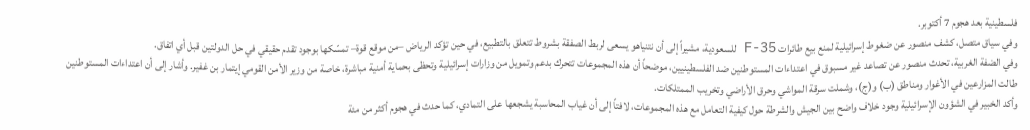فلسطينية بعد هجوم 7 أكتوبر.
وفي سياق متصل، كشف منصور عن ضغوط إسرائيلية لمنع بيع طائرات F-35 للسعودية، مشيراً إلى أن نتنياهو يسعى لربط الصفقة بشروط تتعلق بالتطبيع، في حين تؤكد الرياض –من موقع قوة– تمسّكها بوجود تقدم حقيقي في حل الدولتين قبل أي اتفاق.
وفي الضفة الغربية، تحدث منصور عن تصاعد غير مسبوق في اعتداءات المستوطنين ضد الفلسطينيين، موضحاً أن هذه المجموعات تتحرك بدعم وتمويل من وزارات إسرائيلية وتحظى بحماية أمنية مباشرة، خاصة من وزير الأمن القومي إيتمار بن غفير. وأشار إلى أن اعتداءات المستوطنين طالت المزارعين في الأغوار ومناطق (ب) و(ج)، وشملت سرقة المواشي وحرق الأراضي وتخريب الممتلكات.
وأكد الخبير في الشؤون الإسرائيلية وجود خلاف واضح بين الجيش والشرطة حول كيفية التعامل مع هذه المجموعات، لافتاً إلى أن غياب المحاسبة يشجعها على التمادي، كما حدث في هجوم أكثر من مئة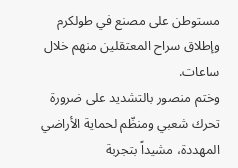مستوطن على مصنع في طولكرم وإطلاق سراح المعتقلين منهم خلال ساعات.
وختم منصور بالتشديد على ضرورة تحرك شعبي ومنظّم لحماية الأراضي المهددة، مشيداً بتجربة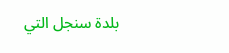بلدة سنجل التي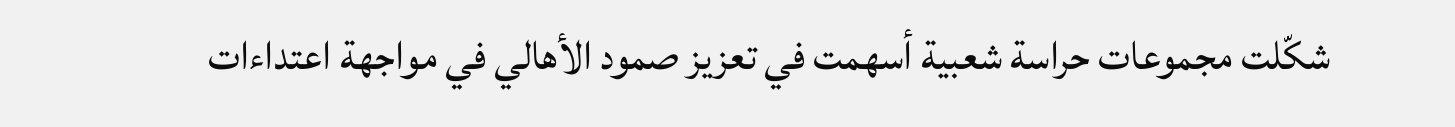شكّلت مجموعات حراسة شعبية أسهمت في تعزيز صمود الأهالي في مواجهة اعتداءات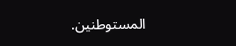المستوطنين.